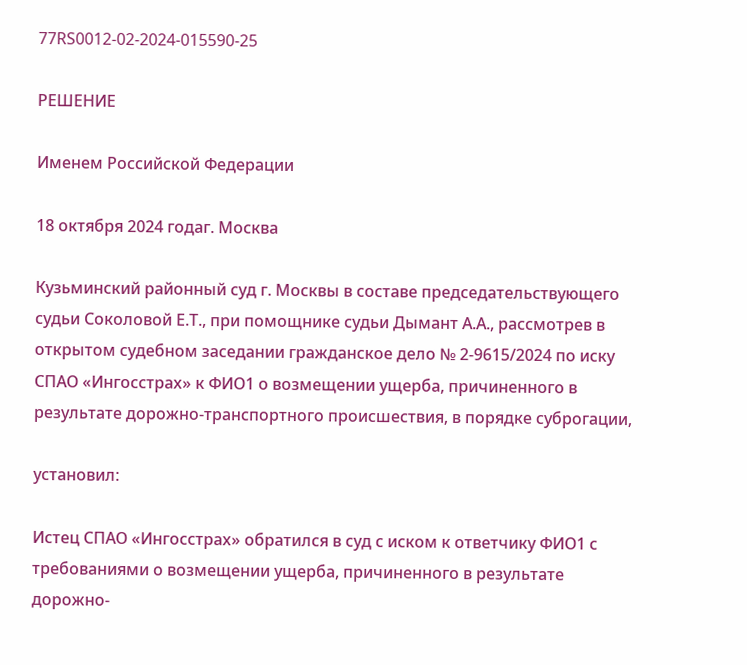77RS0012-02-2024-015590-25

РЕШЕНИЕ

Именем Российской Федерации

18 октября 2024 годаг. Москва

Кузьминский районный суд г. Москвы в составе председательствующего судьи Соколовой Е.Т., при помощнике судьи Дымант А.А., рассмотрев в открытом судебном заседании гражданское дело № 2-9615/2024 по иску СПАО «Ингосстрах» к ФИО1 о возмещении ущерба, причиненного в результате дорожно-транспортного происшествия, в порядке суброгации,

установил:

Истец СПАО «Ингосстрах» обратился в суд с иском к ответчику ФИО1 с требованиями о возмещении ущерба, причиненного в результате дорожно-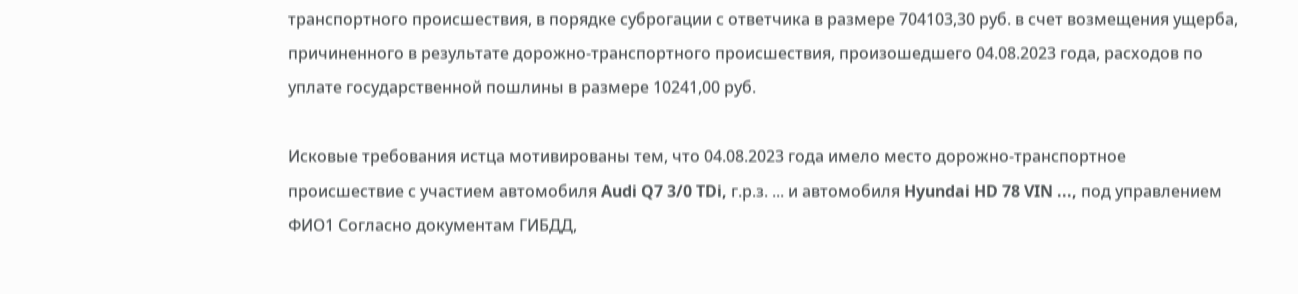транспортного происшествия, в порядке суброгации с ответчика в размере 704103,30 руб. в счет возмещения ущерба, причиненного в результате дорожно-транспортного происшествия, произошедшего 04.08.2023 года, расходов по уплате государственной пошлины в размере 10241,00 руб.

Исковые требования истца мотивированы тем, что 04.08.2023 года имело место дорожно-транспортное происшествие с участием автомобиля Audi Q7 3/0 TDi, г.р.з. ... и автомобиля Hyundai HD 78 VIN ..., под управлением ФИО1 Согласно документам ГИБДД,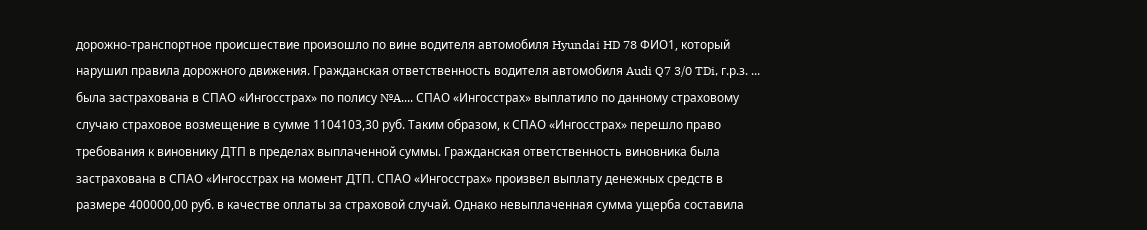дорожно-транспортное происшествие произошло по вине водителя автомобиля Hyundai HD 78 ФИО1, который нарушил правила дорожного движения. Гражданская ответственность водителя автомобиля Audi Q7 3/0 TDi, г.р.з. ... была застрахована в СПАО «Ингосстрах» по полису №A.... СПАО «Ингосстрах» выплатило по данному страховому случаю страховое возмещение в сумме 1104103,30 руб. Таким образом, к СПАО «Ингосстрах» перешло право требования к виновнику ДТП в пределах выплаченной суммы. Гражданская ответственность виновника была застрахована в СПАО «Ингосстрах на момент ДТП. СПАО «Ингосстрах» произвел выплату денежных средств в размере 400000,00 руб. в качестве оплаты за страховой случай. Однако невыплаченная сумма ущерба составила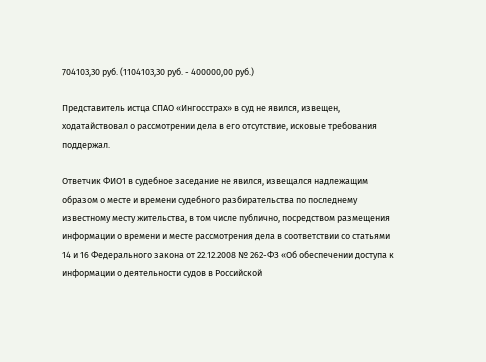704103,30 руб. (1104103,30 руб. - 400000,00 руб.)

Представитель истца СПАО «Ингосстрах» в суд не явился, извещен, ходатайствовал о рассмотрении дела в его отсутствие, исковые требования поддержал.

Ответчик ФИО1 в судебное заседание не явился, извещался надлежащим образом о месте и времени судебного разбирательства по последнему известному месту жительства, в том числе публично, посредством размещения информации о времени и месте рассмотрения дела в соответствии со статьями 14 и 16 Федерального закона от 22.12.2008 № 262-ФЗ «Об обеспечении доступа к информации о деятельности судов в Российской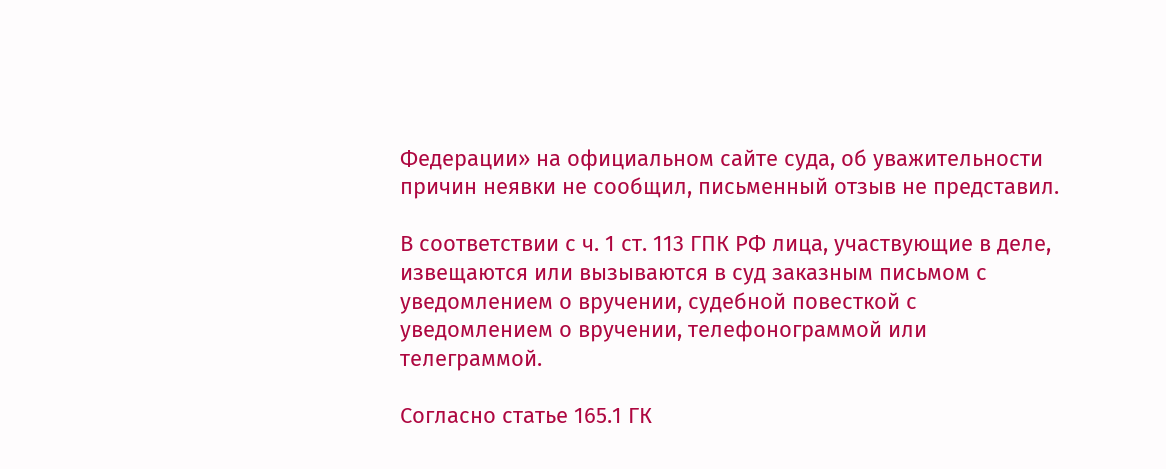Федерации» на официальном сайте суда, об уважительности причин неявки не сообщил, письменный отзыв не представил.

В соответствии с ч. 1 ст. 113 ГПК РФ лица, участвующие в деле, извещаются или вызываются в суд заказным письмом с уведомлением о вручении, судебной повесткой с уведомлением о вручении, телефонограммой или телеграммой.

Согласно статье 165.1 ГК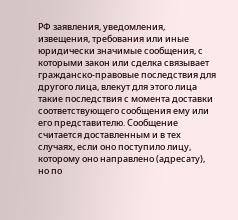РФ заявления, уведомления, извещения, требования или иные юридически значимые сообщения, с которыми закон или сделка связывает гражданско-правовые последствия для другого лица, влекут для этого лица такие последствия с момента доставки соответствующего сообщения ему или его представителю. Сообщение считается доставленным и в тех случаях, если оно поступило лицу, которому оно направлено (адресату), но по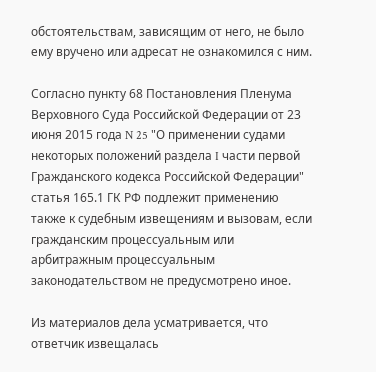обстоятельствам, зависящим от него, не было ему вручено или адресат не ознакомился с ним.

Согласно пункту 68 Постановления Пленума Верховного Суда Российской Федерации от 23 июня 2015 года N 25 "О применении судами некоторых положений раздела I части первой Гражданского кодекса Российской Федерации" статья 165.1 ГК РФ подлежит применению также к судебным извещениям и вызовам, если гражданским процессуальным или арбитражным процессуальным законодательством не предусмотрено иное.

Из материалов дела усматривается, что ответчик извещалась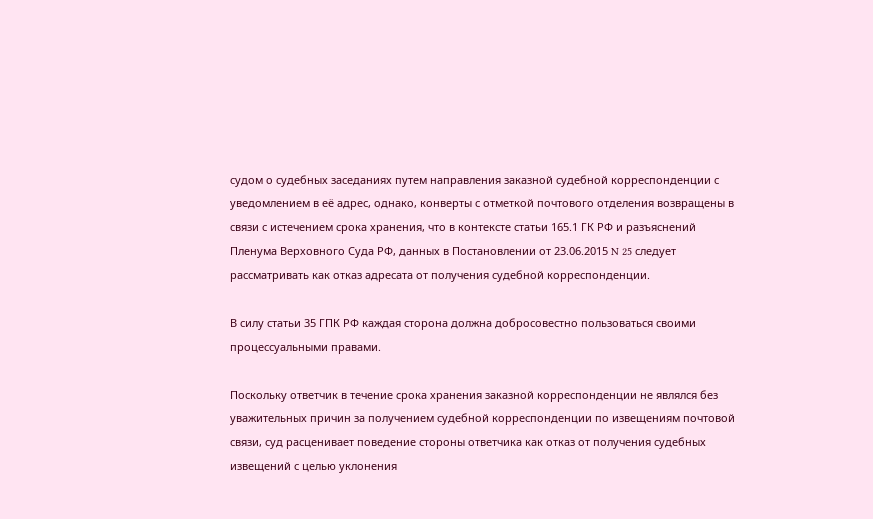судом о судебных заседаниях путем направления заказной судебной корреспонденции с уведомлением в её адрес, однако, конверты с отметкой почтового отделения возвращены в связи с истечением срока хранения, что в контексте статьи 165.1 ГК РФ и разъяснений Пленума Верховного Суда РФ, данных в Постановлении от 23.06.2015 N 25 следует рассматривать как отказ адресата от получения судебной корреспонденции.

В силу статьи 35 ГПК РФ каждая сторона должна добросовестно пользоваться своими процессуальными правами.

Поскольку ответчик в течение срока хранения заказной корреспонденции не являлся без уважительных причин за получением судебной корреспонденции по извещениям почтовой связи, суд расценивает поведение стороны ответчика как отказ от получения судебных извещений с целью уклонения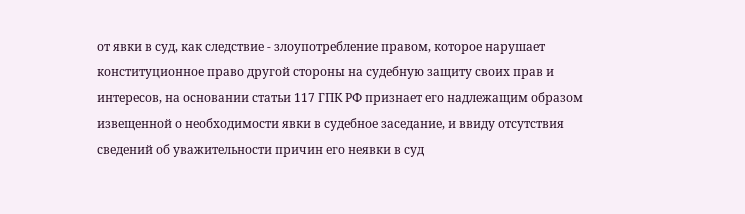от явки в суд, как следствие - злоупотребление правом, которое нарушает конституционное право другой стороны на судебную защиту своих прав и интересов, на основании статьи 117 ГПК РФ признает его надлежащим образом извещенной о необходимости явки в судебное заседание, и ввиду отсутствия сведений об уважительности причин его неявки в суд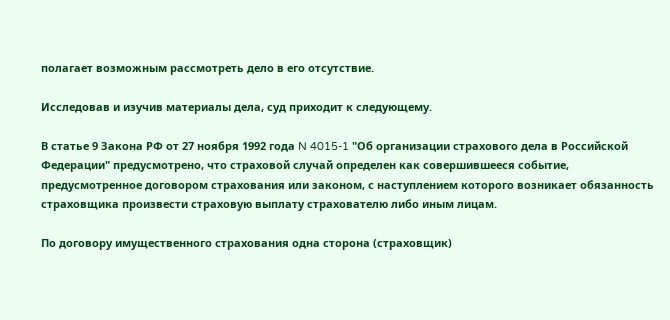полагает возможным рассмотреть дело в его отсутствие.

Исследовав и изучив материалы дела, суд приходит к следующему.

В статье 9 Закона РФ от 27 ноября 1992 года N 4015-1 "Об организации страхового дела в Российской Федерации" предусмотрено, что страховой случай определен как совершившееся событие, предусмотренное договором страхования или законом, с наступлением которого возникает обязанность страховщика произвести страховую выплату страхователю либо иным лицам.

По договору имущественного страхования одна сторона (страховщик)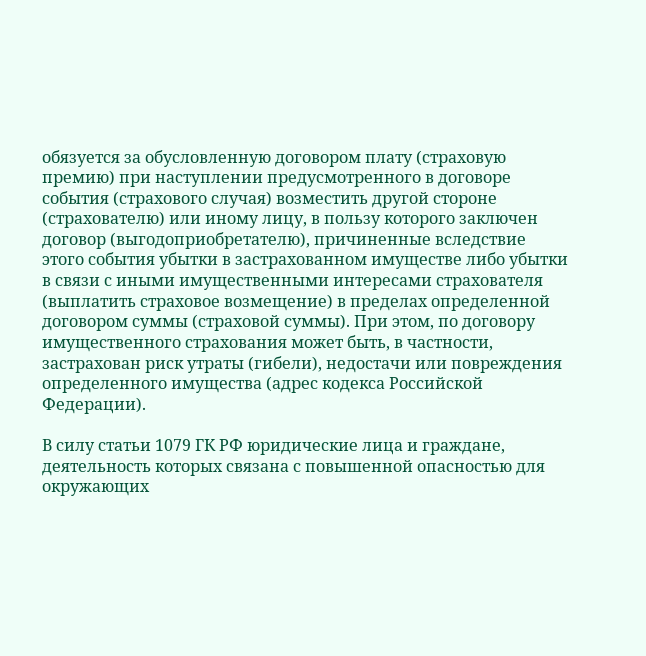обязуется за обусловленную договором плату (страховую премию) при наступлении предусмотренного в договоре события (страхового случая) возместить другой стороне (страхователю) или иному лицу, в пользу которого заключен договор (выгодоприобретателю), причиненные вследствие этого события убытки в застрахованном имуществе либо убытки в связи с иными имущественными интересами страхователя (выплатить страховое возмещение) в пределах определенной договором суммы (страховой суммы). При этом, по договору имущественного страхования может быть, в частности, застрахован риск утраты (гибели), недостачи или повреждения определенного имущества (адрес кодекса Российской Федерации).

В силу статьи 1079 ГК РФ юридические лица и граждане, деятельность которых связана с повышенной опасностью для окружающих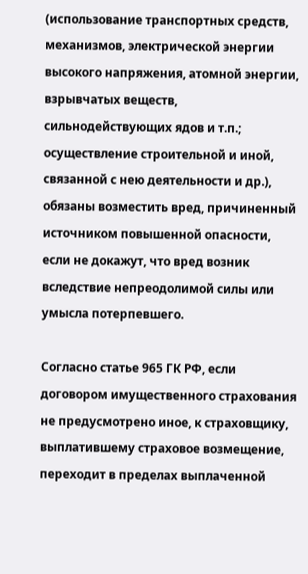(использование транспортных средств, механизмов, электрической энергии высокого напряжения, атомной энергии, взрывчатых веществ, сильнодействующих ядов и т.п.; осуществление строительной и иной, связанной с нею деятельности и др.), обязаны возместить вред, причиненный источником повышенной опасности, если не докажут, что вред возник вследствие непреодолимой силы или умысла потерпевшего.

Согласно статье 965 ГК РФ, если договором имущественного страхования не предусмотрено иное, к страховщику, выплатившему страховое возмещение, переходит в пределах выплаченной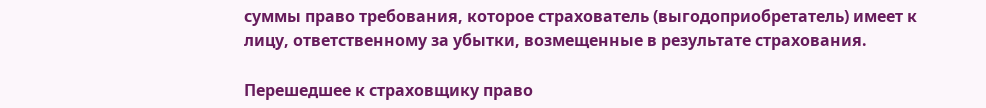суммы право требования, которое страхователь (выгодоприобретатель) имеет к лицу, ответственному за убытки, возмещенные в результате страхования.

Перешедшее к страховщику право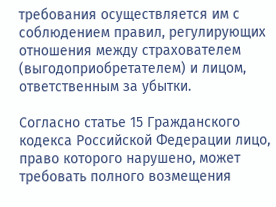требования осуществляется им с соблюдением правил, регулирующих отношения между страхователем (выгодоприобретателем) и лицом, ответственным за убытки.

Согласно статье 15 Гражданского кодекса Российской Федерации лицо, право которого нарушено, может требовать полного возмещения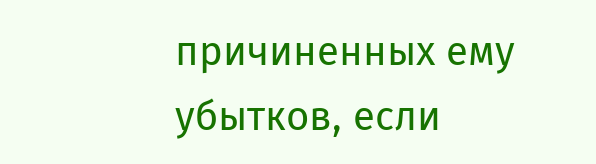причиненных ему убытков, если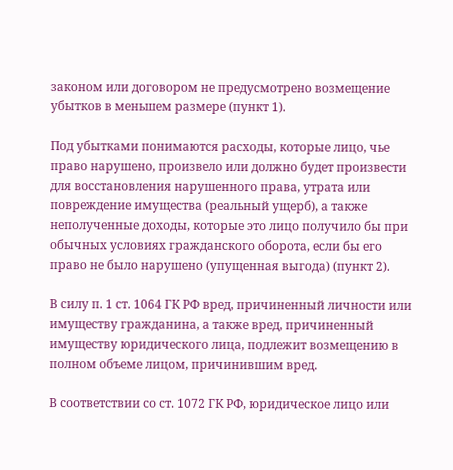законом или договором не предусмотрено возмещение убытков в меньшем размере (пункт 1).

Под убытками понимаются расходы, которые лицо, чье право нарушено, произвело или должно будет произвести для восстановления нарушенного права, утрата или повреждение имущества (реальный ущерб), а также неполученные доходы, которые это лицо получило бы при обычных условиях гражданского оборота, если бы его право не было нарушено (упущенная выгода) (пункт 2).

В силу п. 1 ст. 1064 ГК РФ вред, причиненный личности или имуществу гражданина, а также вред, причиненный имуществу юридического лица, подлежит возмещению в полном объеме лицом, причинившим вред.

В соответствии со ст. 1072 ГК РФ, юридическое лицо или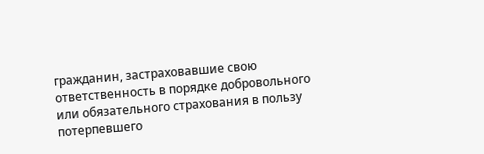гражданин, застраховавшие свою ответственность в порядке добровольного или обязательного страхования в пользу потерпевшего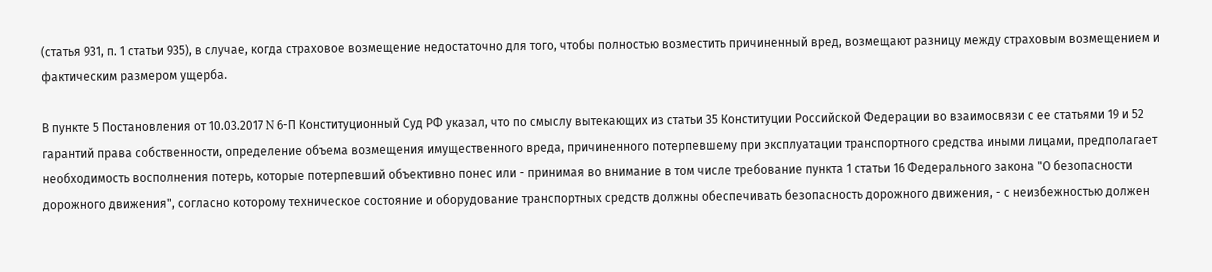(статья 931, п. 1 статьи 935), в случае, когда страховое возмещение недостаточно для того, чтобы полностью возместить причиненный вред, возмещают разницу между страховым возмещением и фактическим размером ущерба.

В пункте 5 Постановления от 10.03.2017 N 6-П Конституционный Суд РФ указал, что по смыслу вытекающих из статьи 35 Конституции Российской Федерации во взаимосвязи с ее статьями 19 и 52 гарантий права собственности, определение объема возмещения имущественного вреда, причиненного потерпевшему при эксплуатации транспортного средства иными лицами, предполагает необходимость восполнения потерь, которые потерпевший объективно понес или - принимая во внимание в том числе требование пункта 1 статьи 16 Федерального закона "О безопасности дорожного движения", согласно которому техническое состояние и оборудование транспортных средств должны обеспечивать безопасность дорожного движения, - с неизбежностью должен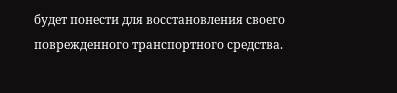будет понести для восстановления своего поврежденного транспортного средства.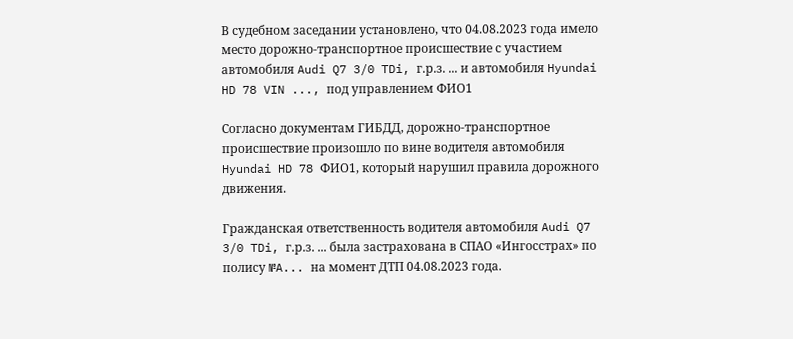В судебном заседании установлено, что 04.08.2023 года имело место дорожно-транспортное происшествие с участием автомобиля Audi Q7 3/0 TDi, г.р.з. ... и автомобиля Hyundai HD 78 VIN ..., под управлением ФИО1

Согласно документам ГИБДД, дорожно-транспортное происшествие произошло по вине водителя автомобиля Hyundai HD 78 ФИО1, который нарушил правила дорожного движения.

Гражданская ответственность водителя автомобиля Audi Q7 3/0 TDi, г.р.з. ... была застрахована в СПАО «Ингосстрах» по полису №A... на момент ДТП 04.08.2023 года.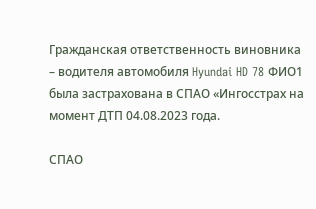Гражданская ответственность виновника – водителя автомобиля Hyundai HD 78 ФИО1 была застрахована в СПАО «Ингосстрах на момент ДТП 04.08.2023 года.

СПАО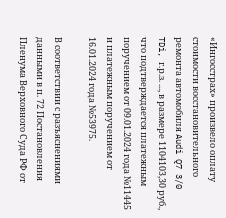«Ингосстрах» произвело оплату стоимости восстановительного ремонта автомобиля Audi Q7 3/0 TDi, г.р.з. ..., в размере 1104103,30 руб., что подтверждается платежным поручением от 09.01.2024 года №11445 и платежным поручением от 16.01.2024 года №53975.

В соответствии с разъяснениями данными в п. 72 Постановления Пленума Верховного Суда РФ от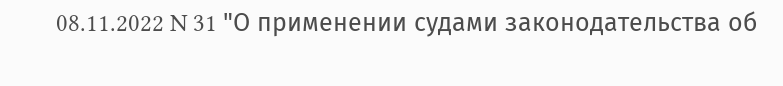08.11.2022 N 31 "О применении судами законодательства об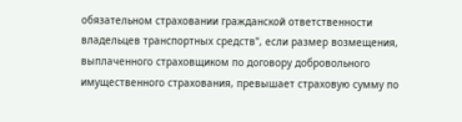обязательном страховании гражданской ответственности владельцев транспортных средств", если размер возмещения, выплаченного страховщиком по договору добровольного имущественного страхования, превышает страховую сумму по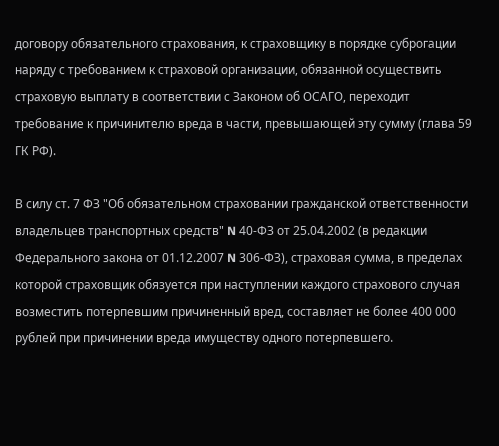договору обязательного страхования, к страховщику в порядке суброгации наряду с требованием к страховой организации, обязанной осуществить страховую выплату в соответствии с Законом об ОСАГО, переходит требование к причинителю вреда в части, превышающей эту сумму (глава 59 ГК РФ).

В силу ст. 7 ФЗ "Об обязательном страховании гражданской ответственности владельцев транспортных средств" N 40-ФЗ от 25.04.2002 (в редакции Федерального закона от 01.12.2007 N 306-ФЗ), страховая сумма, в пределах которой страховщик обязуется при наступлении каждого страхового случая возместить потерпевшим причиненный вред, составляет не более 400 000 рублей при причинении вреда имуществу одного потерпевшего.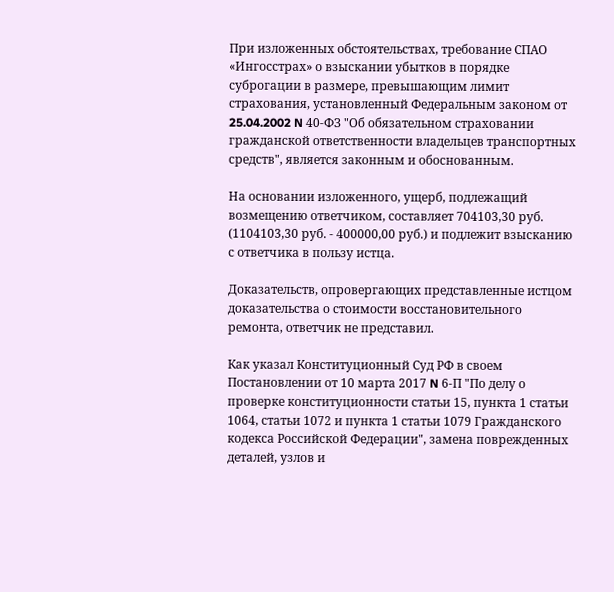При изложенных обстоятельствах, требование СПАО «Ингосстрах» о взыскании убытков в порядке суброгации в размере, превышающим лимит страхования, установленный Федеральным законом от 25.04.2002 N 40-ФЗ "Об обязательном страховании гражданской ответственности владельцев транспортных средств", является законным и обоснованным.

На основании изложенного, ущерб, подлежащий возмещению ответчиком, составляет 704103,30 руб. (1104103,30 руб. - 400000,00 руб.) и подлежит взысканию с ответчика в пользу истца.

Доказательств, опровергающих представленные истцом доказательства о стоимости восстановительного ремонта, ответчик не представил.

Как указал Конституционный Суд РФ в своем Постановлении от 10 марта 2017 N 6-П "По делу о проверке конституционности статьи 15, пункта 1 статьи 1064, статьи 1072 и пункта 1 статьи 1079 Гражданского кодекса Российской Федерации", замена поврежденных деталей, узлов и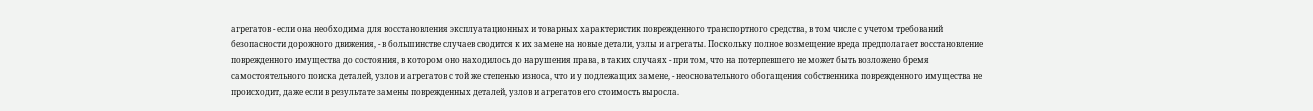агрегатов - если она необходима для восстановления эксплуатационных и товарных характеристик поврежденного транспортного средства, в том числе с учетом требований безопасности дорожного движения, - в большинстве случаев сводится к их замене на новые детали, узлы и агрегаты. Поскольку полное возмещение вреда предполагает восстановление поврежденного имущества до состояния, в котором оно находилось до нарушения права, в таких случаях - при том, что на потерпевшего не может быть возложено бремя самостоятельного поиска деталей, узлов и агрегатов с той же степенью износа, что и у подлежащих замене, - неосновательного обогащения собственника поврежденного имущества не происходит, даже если в результате замены поврежденных деталей, узлов и агрегатов его стоимость выросла.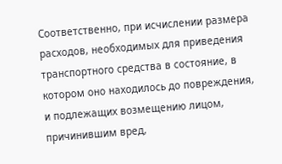Соответственно, при исчислении размера расходов, необходимых для приведения транспортного средства в состояние, в котором оно находилось до повреждения, и подлежащих возмещению лицом, причинившим вред,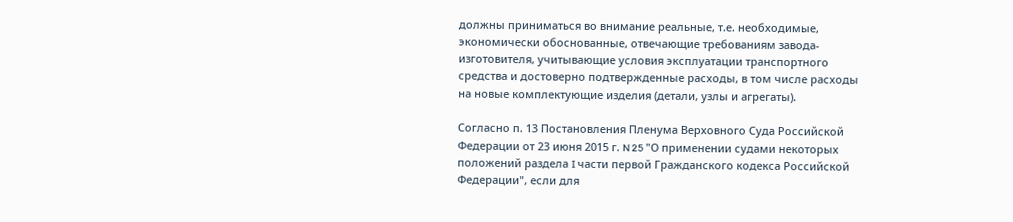должны приниматься во внимание реальные, т.е. необходимые, экономически обоснованные, отвечающие требованиям завода-изготовителя, учитывающие условия эксплуатации транспортного средства и достоверно подтвержденные расходы, в том числе расходы на новые комплектующие изделия (детали, узлы и агрегаты).

Согласно п. 13 Постановления Пленума Верховного Суда Российской Федерации от 23 июня 2015 г. N 25 "О применении судами некоторых положений раздела I части первой Гражданского кодекса Российской Федерации", если для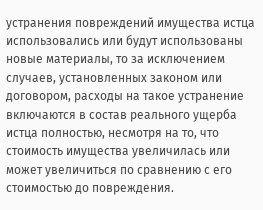устранения повреждений имущества истца использовались или будут использованы новые материалы, то за исключением случаев, установленных законом или договором, расходы на такое устранение включаются в состав реального ущерба истца полностью, несмотря на то, что стоимость имущества увеличилась или может увеличиться по сравнению с его стоимостью до повреждения.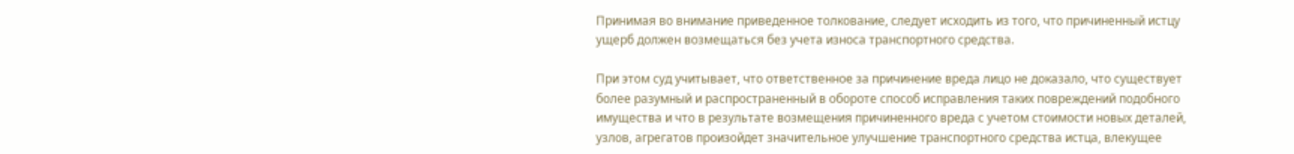Принимая во внимание приведенное толкование, следует исходить из того, что причиненный истцу ущерб должен возмещаться без учета износа транспортного средства.

При этом суд учитывает, что ответственное за причинение вреда лицо не доказало, что существует более разумный и распространенный в обороте способ исправления таких повреждений подобного имущества и что в результате возмещения причиненного вреда с учетом стоимости новых деталей, узлов, агрегатов произойдет значительное улучшение транспортного средства истца, влекущее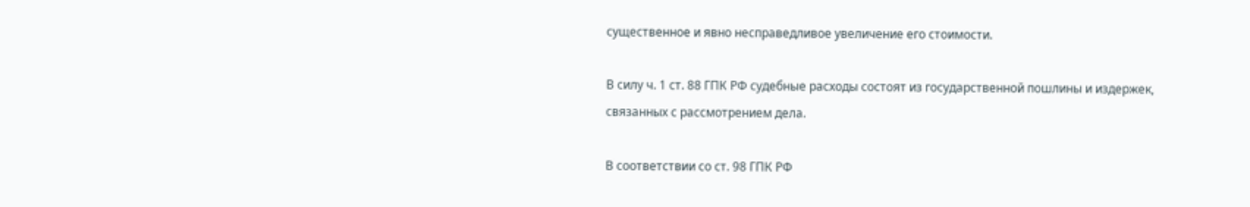существенное и явно несправедливое увеличение его стоимости.

В силу ч. 1 ст. 88 ГПК РФ судебные расходы состоят из государственной пошлины и издержек, связанных с рассмотрением дела.

В соответствии со ст. 98 ГПК РФ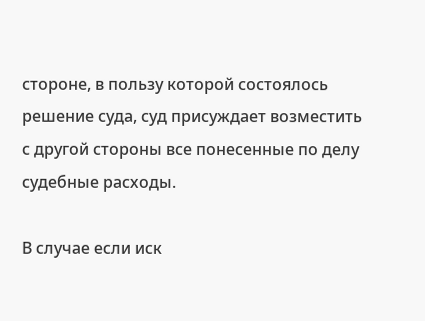стороне, в пользу которой состоялось решение суда, суд присуждает возместить с другой стороны все понесенные по делу судебные расходы.

В случае если иск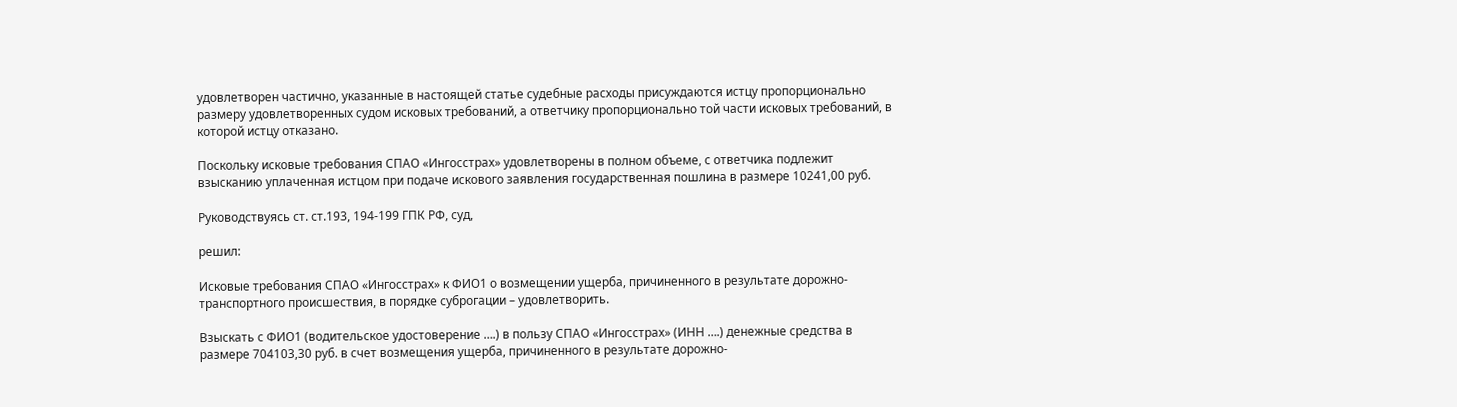удовлетворен частично, указанные в настоящей статье судебные расходы присуждаются истцу пропорционально размеру удовлетворенных судом исковых требований, а ответчику пропорционально той части исковых требований, в которой истцу отказано.

Поскольку исковые требования СПАО «Ингосстрах» удовлетворены в полном объеме, с ответчика подлежит взысканию уплаченная истцом при подаче искового заявления государственная пошлина в размере 10241,00 руб.

Руководствуясь ст. ст.193, 194-199 ГПК РФ, суд,

решил:

Исковые требования СПАО «Ингосстрах» к ФИО1 о возмещении ущерба, причиненного в результате дорожно-транспортного происшествия, в порядке суброгации – удовлетворить.

Взыскать с ФИО1 (водительское удостоверение ….) в пользу СПАО «Ингосстрах» (ИНН ….) денежные средства в размере 704103,30 руб. в счет возмещения ущерба, причиненного в результате дорожно-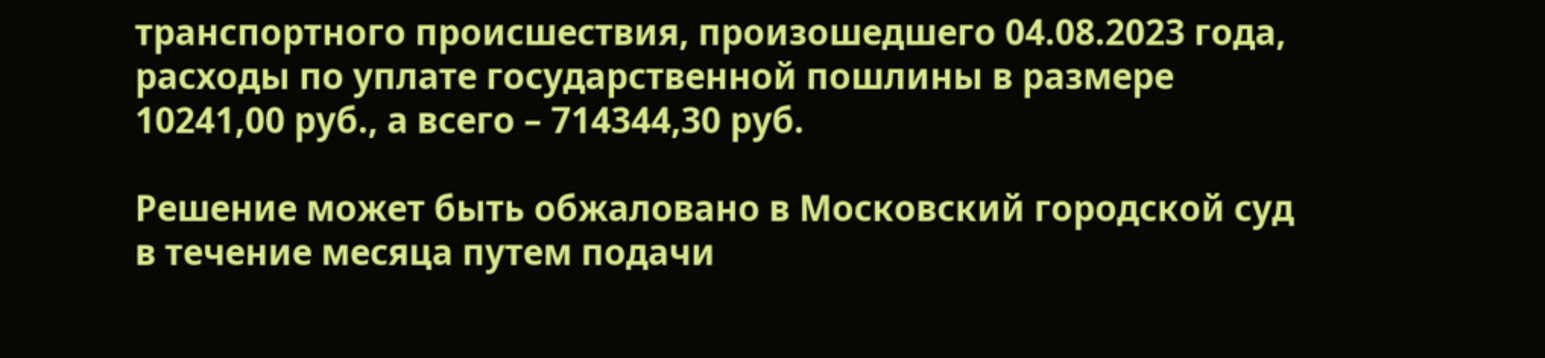транспортного происшествия, произошедшего 04.08.2023 года, расходы по уплате государственной пошлины в размере 10241,00 руб., а всего – 714344,30 руб.

Решение может быть обжаловано в Московский городской суд в течение месяца путем подачи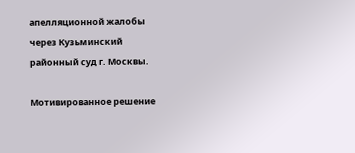апелляционной жалобы через Кузьминский районный суд г. Москвы.

Мотивированное решение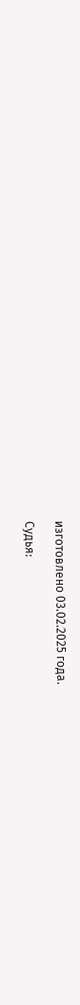изготовлено 03.02.2025 года.

Судья: